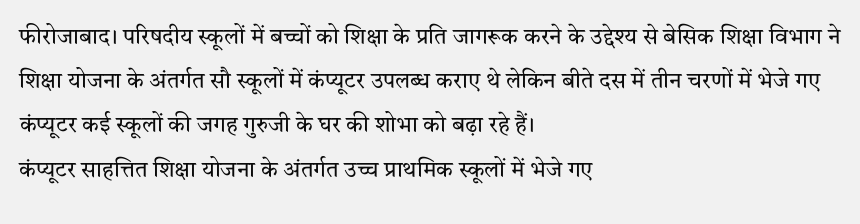फीरोजाबाद। परिषदीय स्कूलों में बच्चों को शिक्षा के प्रति जागरूक करने के उद्देश्य से बेसिक शिक्षा विभाग ने शिक्षा योजना के अंतर्गत सौ स्कूलों में कंप्यूटर उपलब्ध कराए थे लेकिन बीते दस में तीन चरणों में भेजे गए कंप्यूटर कई स्कूलों की जगह गुरुजी के घर की शोभा को बढ़ा रहे हैं।
कंप्यूटर साहत्तित शिक्षा योजना के अंतर्गत उच्च प्राथमिक स्कूलों में भेजे गए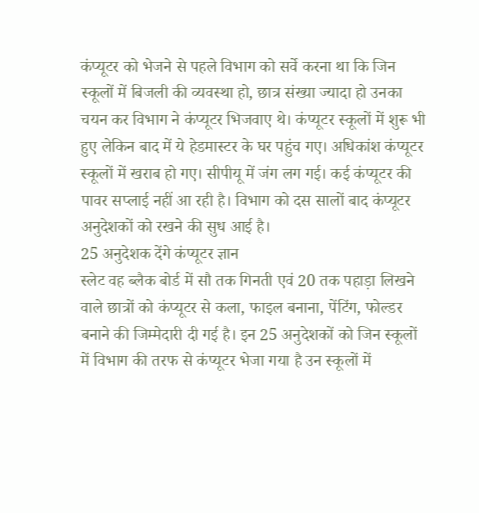कंप्यूटर को भेजने से पहले विभाग को सर्वे करना था कि जिन स्कूलों में बिजली की व्यवस्था हो, छात्र संख्या ज्यादा हो उनका चयन कर विभाग ने कंप्यूटर भिजवाए थे। कंप्यूटर स्कूलों में शुरू भी हुए लेकिन बाद में ये हेडमास्टर के घर पहुंच गए। अधिकांश कंप्यूटर स्कूलों में खराब हो गए। सीपीयू में जंग लग गई। कई कंप्यूटर की पावर सप्लाई नहीं आ रही है। विभाग को दस सालों बाद कंप्यूटर अनुदेशकों को रखने की सुध आई है।
25 अनुदेशक देंगे कंप्यूटर ज्ञान
स्लेट वह ब्लैक बोर्ड में सौ तक गिनती एवं 20 तक पहाड़ा लिखने वाले छात्रों को कंप्यूटर से कला, फाइल बनाना, पेंटिंग, फोल्डर बनाने की जिम्मेदारी दी गई है। इन 25 अनुदेशकों को जिन स्कूलों में विभाग की तरफ से कंप्यूटर भेजा गया है उन स्कूलों में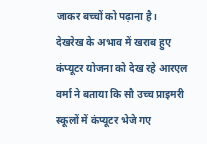जाकर बच्चों को पढ़ाना है।
देखरेख के अभाव में खराब हुए
कंप्यूटर योजना को देख रहे आरएल वर्मा ने बताया कि सौ उच्च प्राइमरी स्कूलों में कंप्यूटर भेजे गए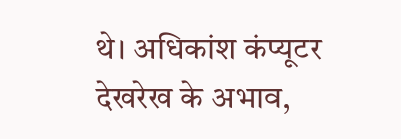थे। अधिकांश कंप्यूटर देखरेख के अभाव,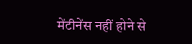मेंटीनेंस नहीं होने से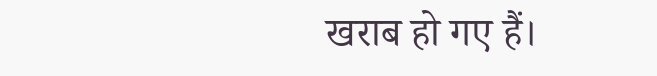खराब हो गए हैं।